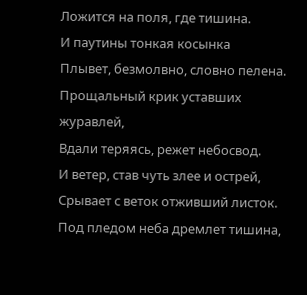Ложится на поля, где тишина.
И паутины тонкая косынка
Плывет, безмолвно, словно пелена.
Прощальный крик уставших журавлей,
Вдали теряясь, режет небосвод.
И ветер, став чуть злее и острей,
Срывает с веток отживший листок.
Под пледом неба дремлет тишина,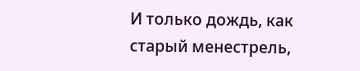И только дождь, как старый менестрель,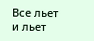Все льет и льет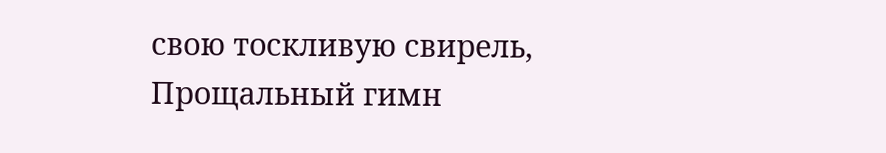свою тоскливую свирель,
Прощальный гимн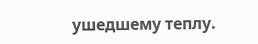ушедшему теплу.